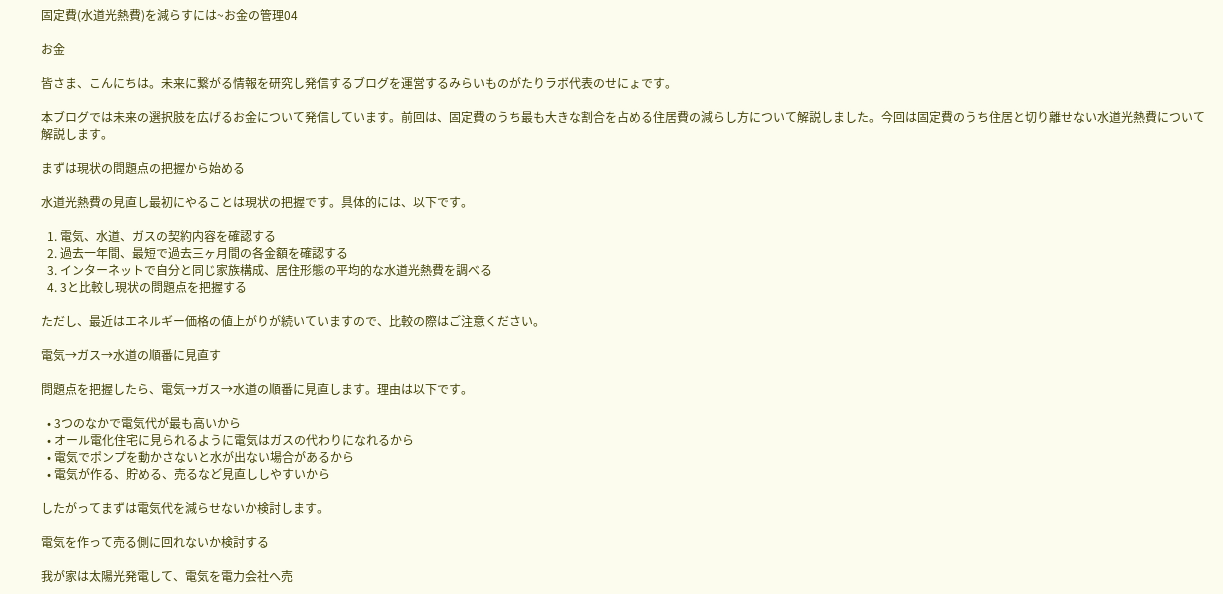固定費(水道光熱費)を減らすには~お金の管理04

お金

皆さま、こんにちは。未来に繋がる情報を研究し発信するブログを運営するみらいものがたりラボ代表のせにょです。

本ブログでは未来の選択肢を広げるお金について発信しています。前回は、固定費のうち最も大きな割合を占める住居費の減らし方について解説しました。今回は固定費のうち住居と切り離せない水道光熱費について解説します。

まずは現状の問題点の把握から始める

水道光熱費の見直し最初にやることは現状の把握です。具体的には、以下です。

  1. 電気、水道、ガスの契約内容を確認する
  2. 過去一年間、最短で過去三ヶ月間の各金額を確認する
  3. インターネットで自分と同じ家族構成、居住形態の平均的な水道光熱費を調べる
  4. 3と比較し現状の問題点を把握する

ただし、最近はエネルギー価格の値上がりが続いていますので、比較の際はご注意ください。

電気→ガス→水道の順番に見直す

問題点を把握したら、電気→ガス→水道の順番に見直します。理由は以下です。

  • 3つのなかで電気代が最も高いから
  • オール電化住宅に見られるように電気はガスの代わりになれるから
  • 電気でポンプを動かさないと水が出ない場合があるから
  • 電気が作る、貯める、売るなど見直ししやすいから

したがってまずは電気代を減らせないか検討します。

電気を作って売る側に回れないか検討する

我が家は太陽光発電して、電気を電力会社へ売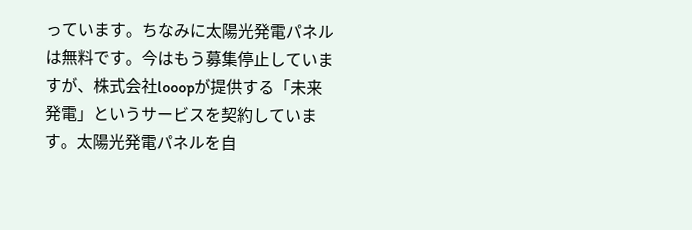っています。ちなみに太陽光発電パネルは無料です。今はもう募集停止していますが、株式会社looopが提供する「未来発電」というサービスを契約しています。太陽光発電パネルを自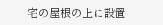宅の屋根の上に設置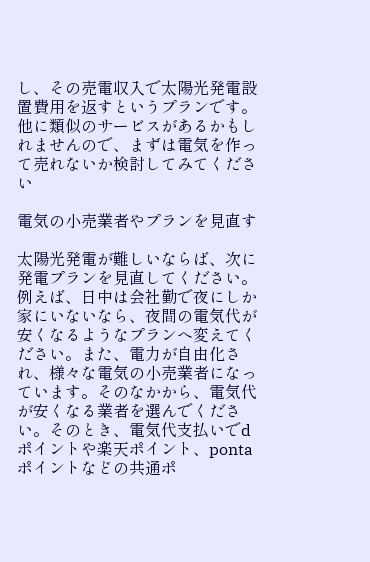し、その売電収入で太陽光発電設置費用を返すというプランです。他に類似のサービスがあるかもしれませんので、まずは電気を作って売れないか検討してみてください

電気の小売業者やプランを見直す

太陽光発電が難しいならば、次に発電プランを見直してください。例えば、日中は会社勤で夜にしか家にいないなら、夜間の電気代が安くなるようなプランへ変えてください。また、電力が自由化され、様々な電気の小売業者になっています。そのなかから、電気代が安くなる業者を選んでください。そのとき、電気代支払いでdポイントや楽天ポイント、pontaポイントなどの共通ポ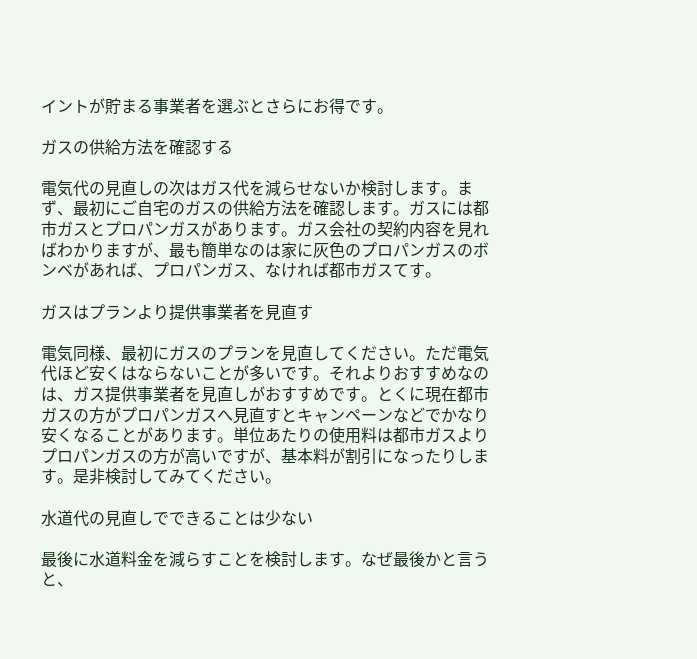イントが貯まる事業者を選ぶとさらにお得です。

ガスの供給方法を確認する

電気代の見直しの次はガス代を減らせないか検討します。まず、最初にご自宅のガスの供給方法を確認します。ガスには都市ガスとプロパンガスがあります。ガス会社の契約内容を見ればわかりますが、最も簡単なのは家に灰色のプロパンガスのボンベがあれば、プロパンガス、なければ都市ガスてす。

ガスはプランより提供事業者を見直す

電気同様、最初にガスのプランを見直してください。ただ電気代ほど安くはならないことが多いです。それよりおすすめなのは、ガス提供事業者を見直しがおすすめです。とくに現在都市ガスの方がプロパンガスへ見直すとキャンペーンなどでかなり安くなることがあります。単位あたりの使用料は都市ガスよりプロパンガスの方が高いですが、基本料が割引になったりします。是非検討してみてください。

水道代の見直しでできることは少ない

最後に水道料金を減らすことを検討します。なぜ最後かと言うと、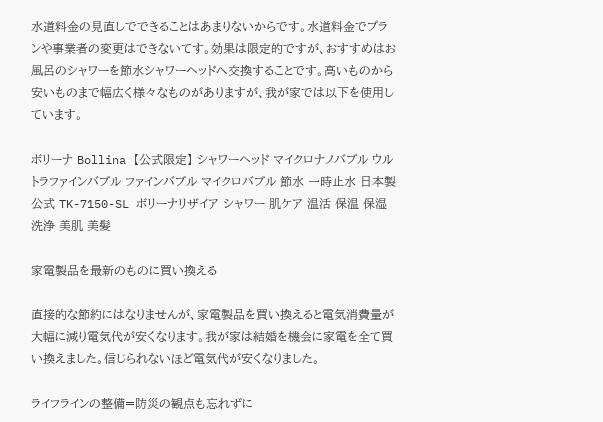水道料金の見直しでできることはあまりないからです。水道料金でプランや事業者の変更はできないてす。効果は限定的ですが、おすすめはお風呂のシャワーを節水シャワーヘッドへ交換することです。高いものから安いものまで幅広く様々なものがありますが、我が家では以下を使用しています。

ボリーナ Bollina 【公式限定】 シャワーヘッド マイクロナノバブル ウルトラファインバブル ファインバブル マイクロバブル 節水 一時止水 日本製 公式 TK-7150-SL ボリーナリザイア シャワー 肌ケア 温活 保温 保湿 洗浄 美肌 美髪

家電製品を最新のものに買い換える

直接的な節約にはなりませんが、家電製品を買い換えると電気消費量が大幅に減り電気代が安くなります。我が家は結婚を機会に家電を全て買い換えました。信じられないほど電気代が安くなりました。

ライフラインの整備=防災の観点も忘れずに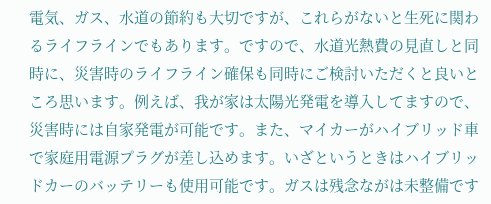電気、ガス、水道の節約も大切ですが、これらがないと生死に関わるライフラインでもあります。ですので、水道光熱費の見直しと同時に、災害時のライフライン確保も同時にご検討いただくと良いところ思います。例えば、我が家は太陽光発電を導入してますので、災害時には自家発電が可能です。また、マイカーがハイブリッド車で家庭用電源プラグが差し込めます。いざというときはハイブリッドカーのバッテリーも使用可能です。ガスは残念ながは未整備です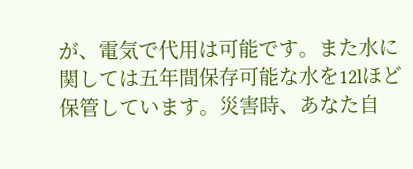が、電気で代用は可能です。また水に関しては五年間保存可能な水を12lほど保管しています。災害時、あなた自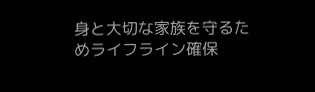身と大切な家族を守るためライフライン確保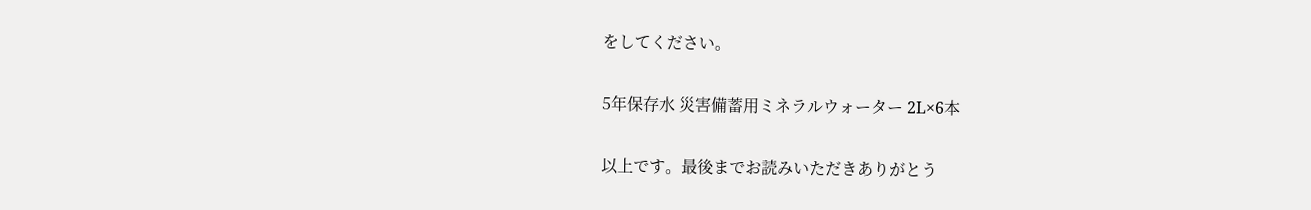をしてください。

5年保存水 災害備蓄用ミネラルウォーター 2L×6本

以上です。最後までお読みいただきありがとう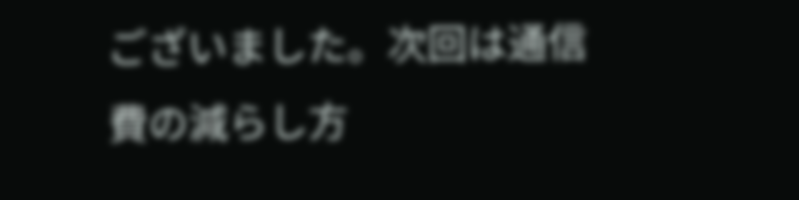ございました。次回は通信費の減らし方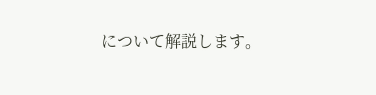について解説します。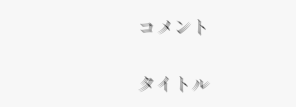コメント

タイトル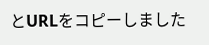とURLをコピーしました